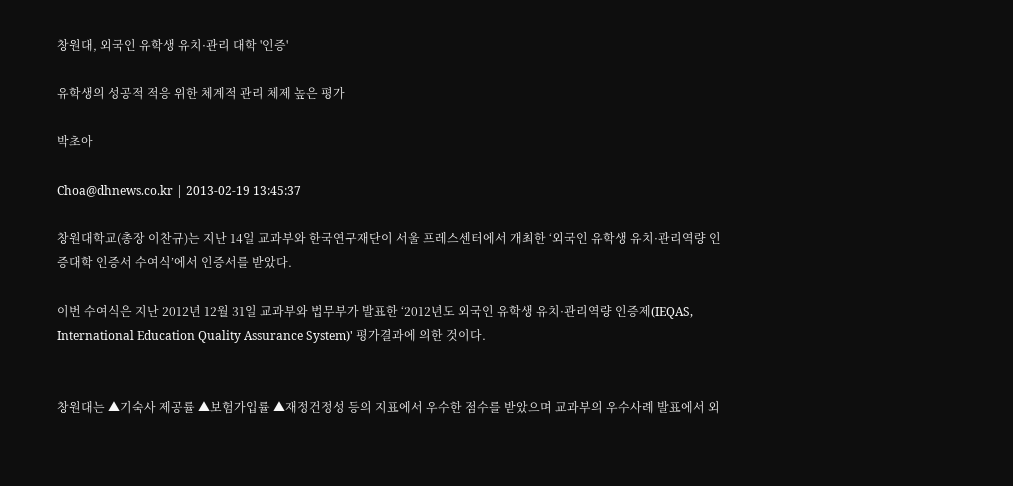창원대, 외국인 유학생 유치·관리 대학 '인증'

유학생의 성공적 적응 위한 체계적 관리 체제 높은 평가

박초아

Choa@dhnews.co.kr | 2013-02-19 13:45:37

창원대학교(총장 이찬규)는 지난 14일 교과부와 한국연구재단이 서울 프레스센터에서 개최한 ‘외국인 유학생 유치·관리역량 인증대학 인증서 수여식’에서 인증서를 받았다.

이번 수여식은 지난 2012년 12월 31일 교과부와 법무부가 발표한 ‘2012년도 외국인 유학생 유치·관리역량 인증제(IEQAS, International Education Quality Assurance System)' 평가결과에 의한 것이다.


창원대는 ▲기숙사 제공률 ▲보험가입률 ▲재정건정성 등의 지표에서 우수한 점수를 받았으며 교과부의 우수사례 발표에서 외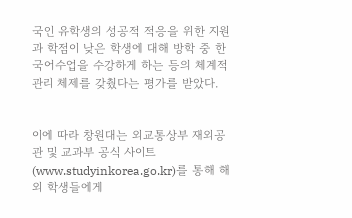국인 유학생의 성공적 적응을 위한 지원과 학점이 낮은 학생에 대해 방학 중 한국어수업을 수강하게 하는 등의 체계적 관리 체제를 갖췄다는 평가를 받았다.


이에 따라 창원대는 외교통상부 재외공관 및 교과부 공식 사이트(www.studyinkorea.go.kr)를 통해 해외 학생들에게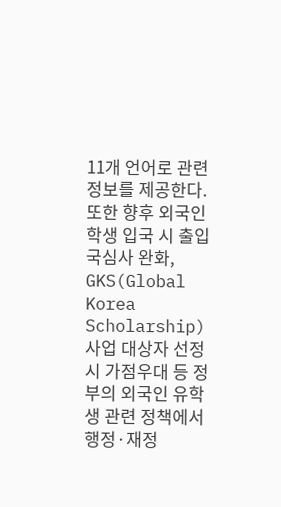11개 언어로 관련 정보를 제공한다. 또한 향후 외국인학생 입국 시 출입국심사 완화, GKS(Global Korea Scholarship) 사업 대상자 선정 시 가점우대 등 정부의 외국인 유학생 관련 정책에서 행정·재정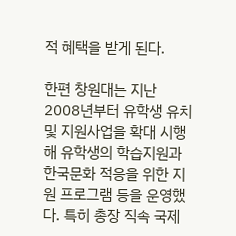적 혜택을 받게 된다.

한편 창원대는 지난 2008년부터 유학생 유치 및 지원사업을 확대 시행해 유학생의 학습지원과 한국문화 적응을 위한 지원 프로그램 등을 운영했다. 특히 총장 직속 국제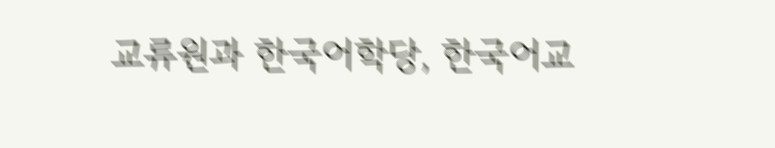교류원과 한국어학당, 한국어교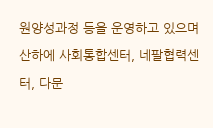원양성과정 등을 운영하고 있으며 산하에 사회통합센터, 네팔협력센터, 다문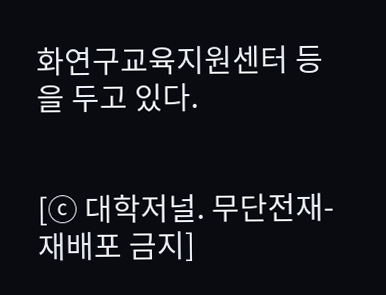화연구교육지원센터 등을 두고 있다.


[ⓒ 대학저널. 무단전재-재배포 금지]